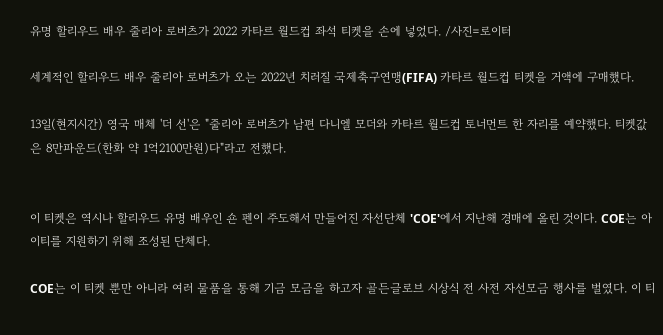유명 할리우드 배우 줄리아 로버츠가 2022 카타르 월드컵 좌석 티켓을 손에 넣었다. /사진=로이터

세계적인 할리우드 배우 줄리아 로버츠가 오는 2022년 치러질 국제축구연맹(FIFA) 카타르 월드컵 티켓을 거액에 구매했다.

13일(현지시간) 영국 매체 '더 선'은 "줄리아 로버츠가 남편 다니엘 모더와 카타르 월드컵 토너먼트 한 자리를 예약했다. 티켓값은 8만파운드(한화 약 1억2100만원)다"라고 전했다.


이 티켓은 역시나 할리우드 유명 배우인 숀 펜이 주도해서 만들어진 자선단체 'COE'에서 지난해 경매에 올린 것이다. COE는 아이티를 지원하기 위해 조성된 단체다.

COE는 이 티켓 뿐만 아니라 여러 물품을 통해 기금 모금을 하고자 골든글로브 시상식 전 사전 자선모금 행사를 벌였다. 이 티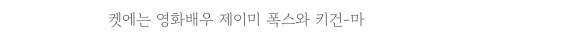켓에는 영화배우 제이미 폭스와 키건-마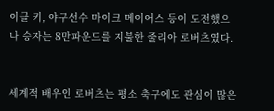이클 키, 야구선수 마이크 메이어스 등이 도전했으나 승자는 8만파운드를 지불한 줄리아 로버츠였다.


세계적 배우인 로버츠는 평소 축구에도 관심이 많은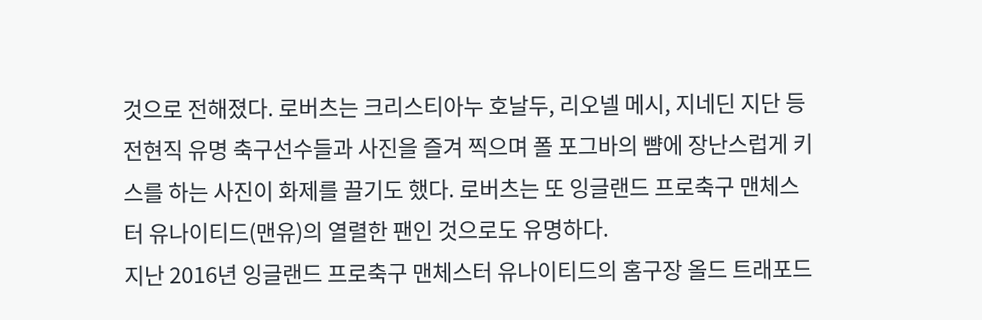것으로 전해졌다. 로버츠는 크리스티아누 호날두, 리오넬 메시, 지네딘 지단 등 전현직 유명 축구선수들과 사진을 즐겨 찍으며 폴 포그바의 뺨에 장난스럽게 키스를 하는 사진이 화제를 끌기도 했다. 로버츠는 또 잉글랜드 프로축구 맨체스터 유나이티드(맨유)의 열렬한 팬인 것으로도 유명하다.
지난 2016년 잉글랜드 프로축구 맨체스터 유나이티드의 홈구장 올드 트래포드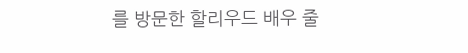를 방문한 할리우드 배우 줄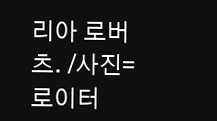리아 로버츠. /사진=로이터